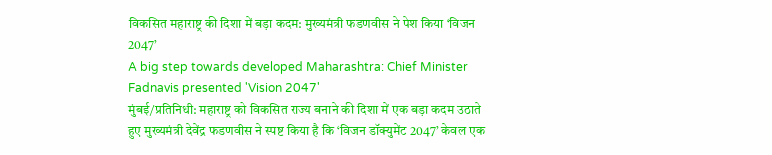विकसित महाराष्ट्र की दिशा में बड़ा कदम: मुख्यमंत्री फडणवीस ने पेश किया ‘विजन 2047’
A big step towards developed Maharashtra: Chief Minister Fadnavis presented 'Vision 2047'
मुंबई/प्रतिनिधी: महाराष्ट्र को विकसित राज्य बनाने की दिशा में एक बड़ा कदम उठाते हुए मुख्यमंत्री देवेंद्र फडणवीस ने स्पष्ट किया है कि ‘विजन डॉक्युमेंट 2047’ केवल एक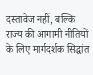दस्तावेज नहीं, बल्कि राज्य की आगामी नीतियों के लिए मार्गदर्शक सिद्धांत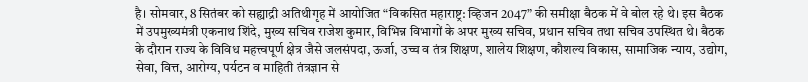है। सोमवार, 8 सितंबर को सह्याद्री अतिथीगृह में आयोजित “विकसित महाराष्ट्र: व्हिजन 2047” की समीक्षा बैठक में वे बोल रहे थे। इस बैठक में उपमुख्यमंत्री एकनाथ शिंदे, मुख्य सचिव राजेश कुमार, विभिन्न विभागों के अपर मुख्य सचिव, प्रधान सचिव तथा सचिव उपस्थित थे। बैठक के दौरान राज्य के विविध महत्त्वपूर्ण क्षेत्र जैसे जलसंपदा, ऊर्जा, उच्च व तंत्र शिक्षण, शालेय शिक्षण, कौशल्य विकास, सामाजिक न्याय, उद्योग, सेवा, वित्त, आरोग्य, पर्यटन व माहिती तंत्रज्ञान से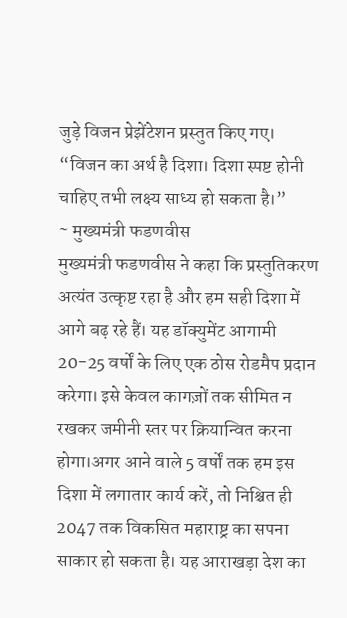जुड़े विजन प्रेझेंटेशन प्रस्तुत किए गए।
“विजन का अर्थ है दिशा। दिशा स्पष्ट होनी चाहिए तभी लक्ष्य साध्य हो सकता है।”
~ मुख्यमंत्री फडणवीस
मुख्यमंत्री फडणवीस ने कहा कि प्रस्तुतिकरण अत्यंत उत्कृष्ट रहा है और हम सही दिशा में आगे बढ़ रहे हैं। यह डॉक्युमेंट आगामी 20-25 वर्षों के लिए एक ठोस रोडमैप प्रदान करेगा। इसे केवल कागज़ों तक सीमित न रखकर जमीनी स्तर पर क्रियान्वित करना होगा।अगर आने वाले 5 वर्षों तक हम इस दिशा में लगातार कार्य करें, तो निश्चित ही 2047 तक विकसित महाराष्ट्र का सपना साकार हो सकता है। यह आराखड़ा देश का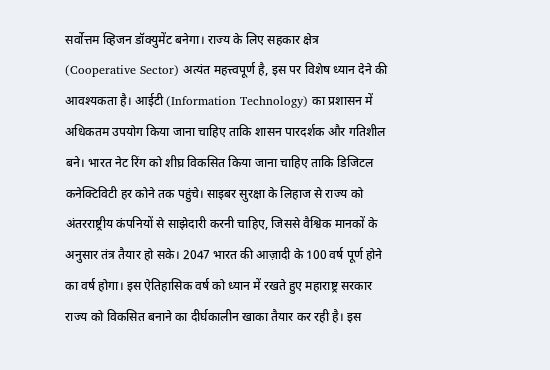सर्वोत्तम व्हिजन डॉक्युमेंट बनेगा। राज्य के लिए सहकार क्षेत्र (Cooperative Sector) अत्यंत महत्त्वपूर्ण है, इस पर विशेष ध्यान देने की आवश्यकता है। आईटी (Information Technology) का प्रशासन में अधिकतम उपयोग किया जाना चाहिए ताकि शासन पारदर्शक और गतिशील बने। भारत नेट रिंग को शीघ्र विकसित किया जाना चाहिए ताकि डिजिटल कनेक्टिविटी हर कोने तक पहुंचे। साइबर सुरक्षा के लिहाज से राज्य को अंतरराष्ट्रीय कंपनियों से साझेदारी करनी चाहिए, जिससे वैश्विक मानकों के अनुसार तंत्र तैयार हो सके। 2047 भारत की आज़ादी के 100 वर्ष पूर्ण होने का वर्ष होगा। इस ऐतिहासिक वर्ष को ध्यान में रखते हुए महाराष्ट्र सरकार राज्य को विकसित बनाने का दीर्घकालीन खाका तैयार कर रही है। इस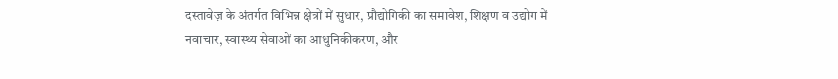दस्तावेज़ के अंतर्गत विभिन्न क्षेत्रों में सुधार, प्रौद्योगिकी का समावेश, शिक्षण व उद्योग में नवाचार, स्वास्थ्य सेवाओं का आधुनिकीकरण, और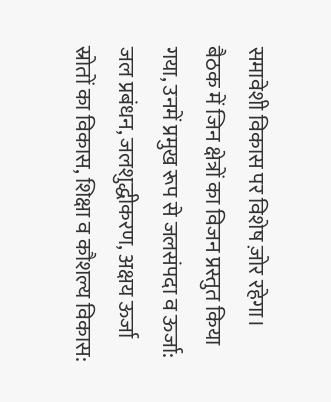समावेशी विकास पर विशेष ज़ोर रहेगा।
बैठक में जिन क्षेत्रों का विजन प्रस्तुत किया गया, उनमें प्रमुख रूप से जलसंपदा व ऊर्जा: जल प्रबंधन, जलशुद्धीकरण, अक्षय ऊर्जा स्रोतों का विकास, शिक्षा व कौशल्य विकास: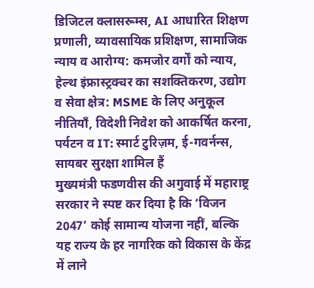डिजिटल क्लासरूम्स, AI आधारित शिक्षण प्रणाली, व्यावसायिक प्रशिक्षण, सामाजिक न्याय व आरोग्य: कमजोर वर्गों को न्याय, हेल्थ इंफ्रास्ट्रक्चर का सशक्तिकरण, उद्योग व सेवा क्षेत्र: MSME के लिए अनुकूल नीतियाँ, विदेशी निवेश को आकर्षित करना, पर्यटन व IT: स्मार्ट टुरिज़म, ई-गवर्नन्स, सायबर सुरक्षा शामिल हैं
मुख्यमंत्री फडणवीस की अगुवाई में महाराष्ट्र सरकार ने स्पष्ट कर दिया है कि ‘विजन 2047’ कोई सामान्य योजना नहीं, बल्कि यह राज्य के हर नागरिक को विकास के केंद्र में लाने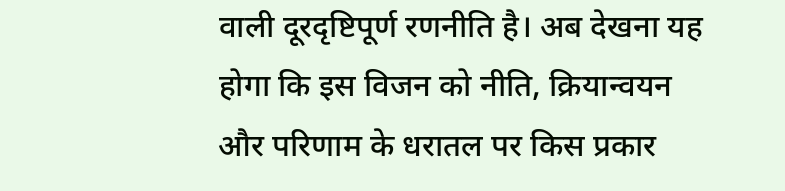वाली दूरदृष्टिपूर्ण रणनीति है। अब देखना यह होगा कि इस विजन को नीति, क्रियान्वयन और परिणाम के धरातल पर किस प्रकार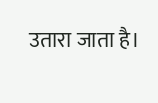उतारा जाता है।